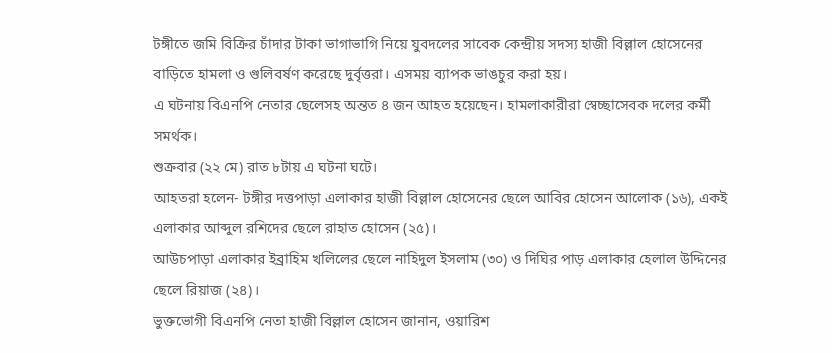টঙ্গীতে জমি বিক্রির চাঁদার টাকা ভাগাভাগি নিয়ে যুবদলের সাবেক কেন্দ্রীয় সদস্য হাজী বিল্লাল হোসেনের বাড়িতে হামলা ও গুলিবর্ষণ করেছে দুর্বৃত্তরা। এসময় ব্যাপক ভাঙচুর করা হয়।
এ ঘটনায় বিএনপি নেতার ছেলেসহ অন্তত ৪ জন আহত হয়েছেন। হামলাকারীরা স্বেচ্ছাসেবক দলের কর্মী সমর্থক।
শুক্রবার (২২ মে) রাত ৮টায় এ ঘটনা ঘটে।
আহতরা হলেন- টঙ্গীর দত্তপাড়া এলাকার হাজী বিল্লাল হোসেনের ছেলে আবির হোসেন আলোক (১৬), একই এলাকার আব্দুল রশিদের ছেলে রাহাত হোসেন (২৫)।
আউচপাড়া এলাকার ইব্রাহিম খলিলের ছেলে নাহিদুল ইসলাম (৩০) ও দিঘির পাড় এলাকার হেলাল উদ্দিনের ছেলে রিয়াজ (২৪)।
ভুক্তভোগী বিএনপি নেতা হাজী বিল্লাল হোসেন জানান, ওয়ারিশ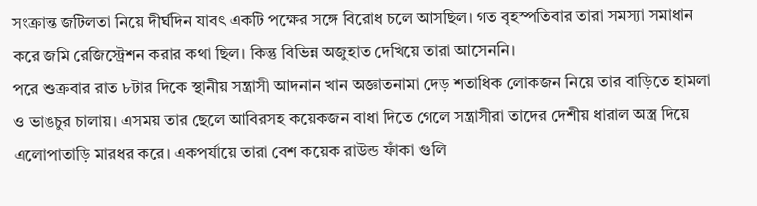সংক্রান্ত জটিলতা নিয়ে দীর্ঘদিন যাবৎ একটি পক্ষের সঙ্গে বিরোধ চলে আসছিল। গত বৃহস্পতিবার তারা সমস্যা সমাধান করে জমি রেজিস্ট্রেশন করার কথা ছিল। কিন্তু বিভিন্ন অজুহাত দেখিয়ে তারা আসেননি।
পরে শুক্রবার রাত ৮টার দিকে স্থানীয় সন্ত্রাসী আদনান খান অজ্ঞাতনামা দেড় শতাধিক লোকজন নিয়ে তার বাড়িতে হামলা ও ভাঙচুর চালায়। এসময় তার ছেলে আবিরসহ কয়েকজন বাধা দিতে গেলে সন্ত্রাসীরা তাদের দেশীয় ধারাল অস্ত্র দিয়ে এলোপাতাড়ি মারধর করে। একপর্যায়ে তারা বেশ কয়েক রাউন্ড ফাঁকা গুলি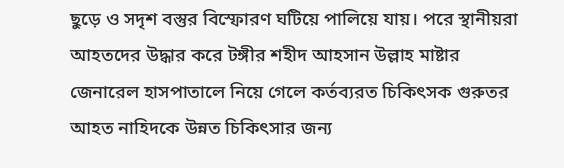ছুড়ে ও সদৃশ বস্তুর বিস্ফোরণ ঘটিয়ে পালিয়ে যায়। পরে স্থানীয়রা আহতদের উদ্ধার করে টঙ্গীর শহীদ আহসান উল্লাহ মাষ্টার জেনারেল হাসপাতালে নিয়ে গেলে কর্তব্যরত চিকিৎসক গুরুতর আহত নাহিদকে উন্নত চিকিৎসার জন্য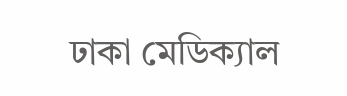ঢাকা মেডিক্যাল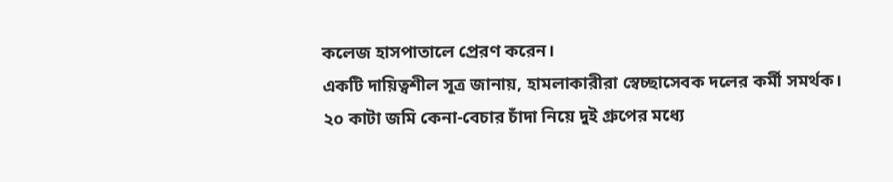কলেজ হাসপাতালে প্রেরণ করেন।
একটি দায়িত্বশীল সূত্র জানায়, হামলাকারীরা স্বেচ্ছাসেবক দলের কর্মী সমর্থক।
২০ কাটা জমি কেনা-বেচার চাঁদা নিয়ে দুই গ্রুপের মধ্যে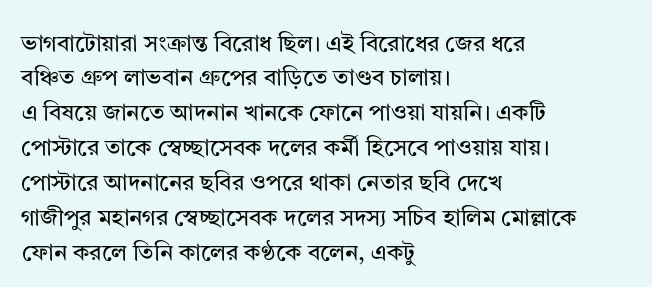ভাগবাটোয়ারা সংক্রান্ত বিরোধ ছিল। এই বিরোধের জের ধরে বঞ্চিত গ্রুপ লাভবান গ্রুপের বাড়িতে তাণ্ডব চালায়।
এ বিষয়ে জানতে আদনান খানকে ফোনে পাওয়া যায়নি। একটি পোস্টারে তাকে স্বেচ্ছাসেবক দলের কর্মী হিসেবে পাওয়ায় যায়। পোস্টারে আদনানের ছবির ওপরে থাকা নেতার ছবি দেখে গাজীপুর মহানগর স্বেচ্ছাসেবক দলের সদস্য সচিব হালিম মোল্লাকে ফোন করলে তিনি কালের কণ্ঠকে বলেন, একটু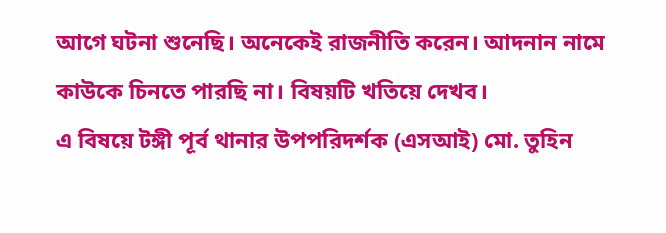আগে ঘটনা শুনেছি। অনেকেই রাজনীতি করেন। আদনান নামে কাউকে চিনতে পারছি না। বিষয়টি খতিয়ে দেখব।
এ বিষয়ে টঙ্গী পূর্ব থানার উপপরিদর্শক (এসআই) মো. তুহিন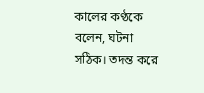কালের কণ্ঠকে বলেন, ঘটনা সঠিক। তদন্ত করে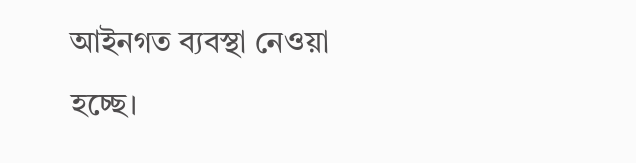আইনগত ব্যবস্থা নেওয়া হচ্ছে।